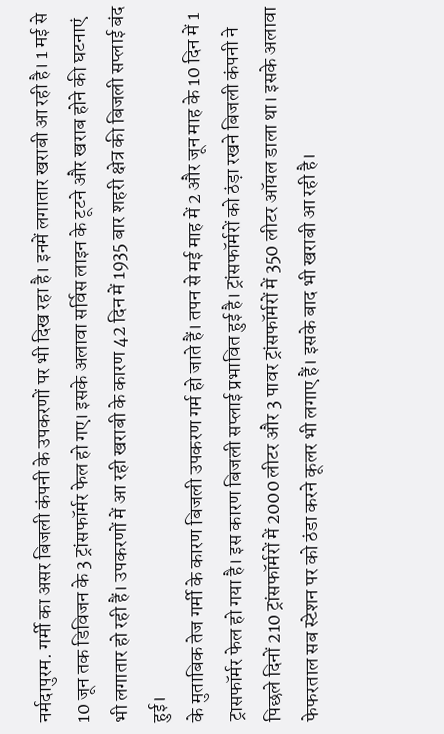नर्मदापुरम. गर्मी का असर बिजली कंपनी के उपकरणों पर भी दिख रहा है। इनमें लगातार खराबी आ रही है। 1 मई से 10 जून तक डिविजन के 3 ट्रांसफॉर्मर फेल हो गए। इसके अलावा सर्विस लाइन के टूटने और खराब होने की घटनाएं भी लगातार हो रही हैं। उपकरणों में आ रही खराबी के कारण 42 दिन में 1935 बार शहरी क्षेत्र की बिजली सप्लाई बंद हुई।
के मुताबिक तेज गर्मी के कारण बिजली उपकरण गर्म हो जाते हैं। तपन से मई माह में 2 और जून माह के 10 दिन में 1 ट्रासफॉर्मर फेल हो गया है। इस कारण बिजली सप्लाई प्रभावित हुई है। ट्रांसफॉर्मरों को ठंड़ा रखने बिजली कंपनी ने पिछले दिनों 210 ट्रांसफॉर्मरों में 2000 लीटर और 3 पावर ट्रांसफॉर्मरों में 350 लीटर ऑयल डाला था। इसके अलावा फेफरताल सब स्टेशन पर को ठंडा करने कूलर भी लगाए हैं। इसके बाद भी खराबी आ रही है।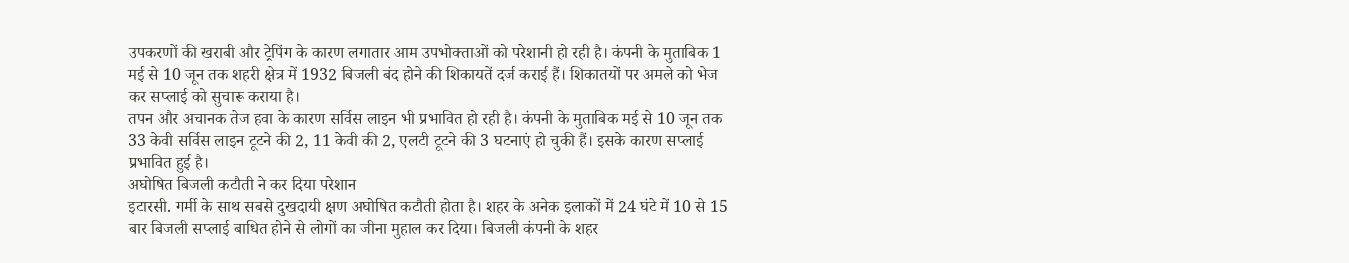उपकरणों की खराबी और ट्रेपिंग के कारण लगातार आम उपभोक्ताओं को परेशानी हो रही है। कंपनी के मुताबिक 1 मई से 10 जून तक शहरी क्षेत्र में 1932 बिजली बंद होने की शिकायतें दर्ज कराई हैं। शिकातयों पर अमले को भेज कर सप्लाई को सुचारू कराया है।
तपन और अचानक तेज हवा के कारण सर्विस लाइन भी प्रभावित हो रही है। कंपनी के मुताबिक मई से 10 जून तक 33 केवी सर्विस लाइन टूटने की 2, 11 केवी की 2, एलटी टूटने की 3 घटनाएं हो चुकी हैं। इसके कारण सप्लाई प्रभावित हुई है।
अघोषित बिजली कटौती ने कर दिया परेशान
इटारसी. गर्मी के साथ सबसे दुखदायी क्षण अघोषित कटौती होता है। शहर के अनेक इलाकों में 24 घंटे में 10 से 15 बार बिजली सप्लाई बाधित होने से लोगों का जीना मुहाल कर दिया। बिजली कंपनी के शहर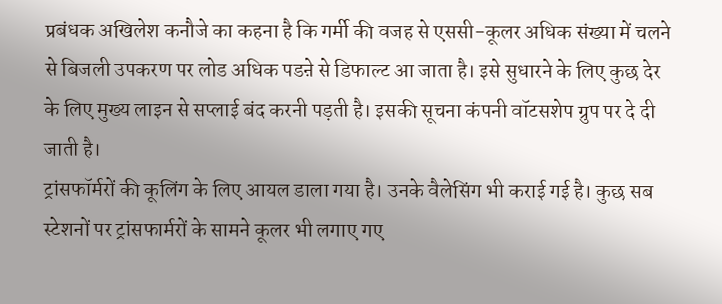प्रबंधक अखिलेश कनौजे का कहना है कि गर्मी की वजह से एससी-कूलर अधिक संख्या में चलने से बिजली उपकरण पर लोड अधिक पडऩे से डिफाल्ट आ जाता है। इसे सुधारने के लिए कुछ देर के लिए मुख्य लाइन से सप्लाई बंद करनी पड़ती है। इसकी सूचना कंपनी वॉटसशेप ग्रुप पर दे दी जाती है।
ट्रांसफॉर्मरों की कूलिंग के लिए आयल डाला गया है। उनके वैलेसिंग भी कराई गई है। कुछ सब स्टेशनों पर ट्रांसफार्मरों के सामने कूलर भी लगाए गए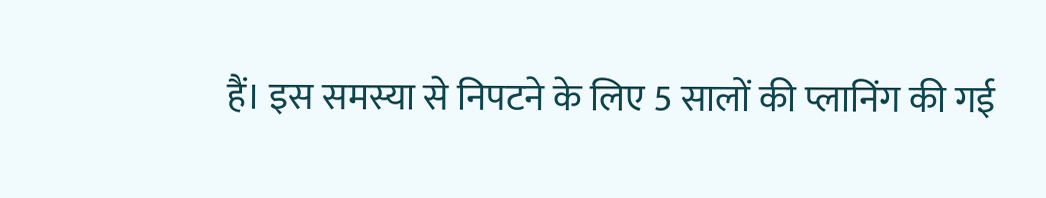हैं। इस समस्या से निपटने के लिए 5 सालों की प्लानिंग की गई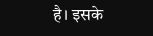है। इसके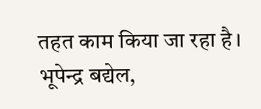तहत काम किया जा रहा है।
भूपेन्द्र बद्येल,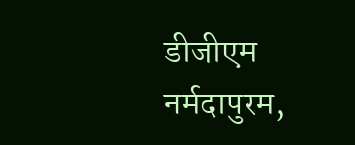डीजीएम नर्मदापुरम,